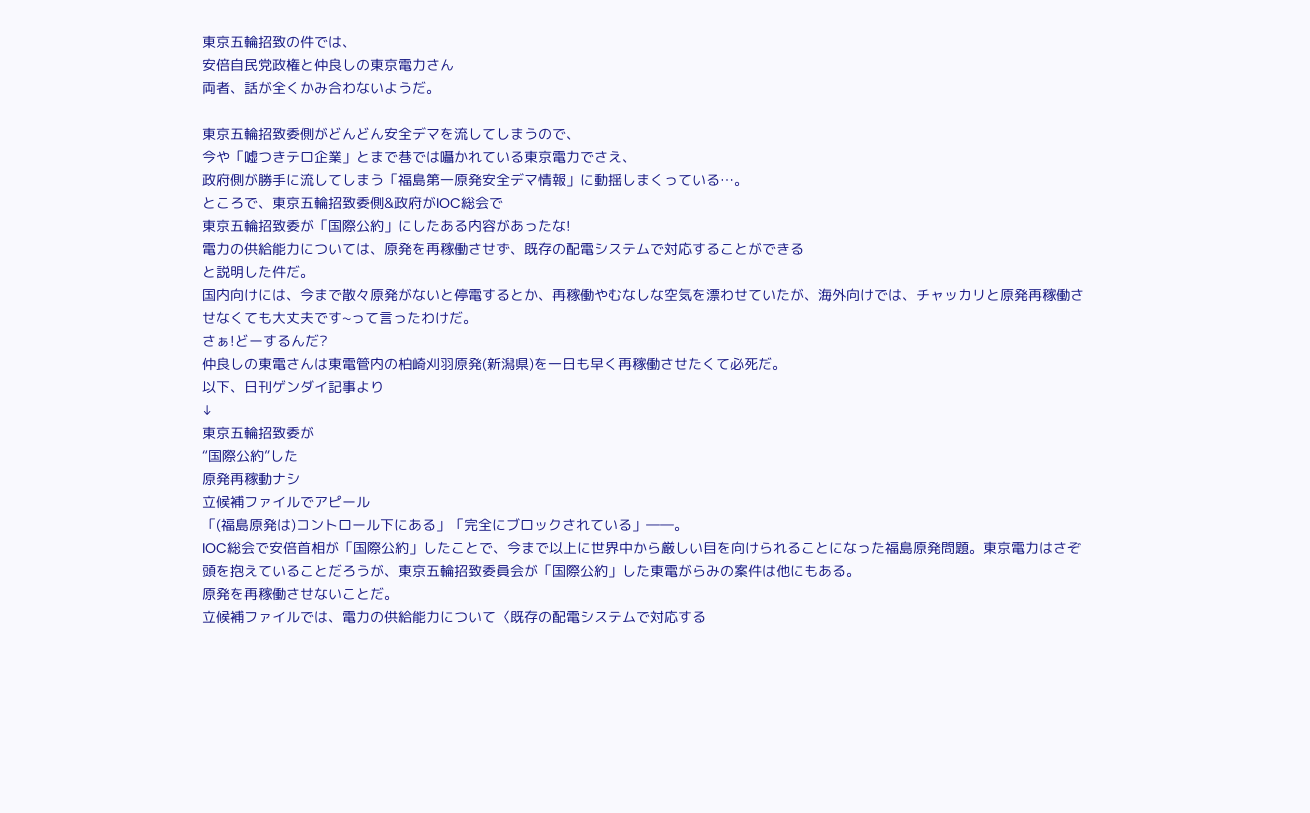東京五輪招致の件では、
安倍自民党政権と仲良しの東京電力さん
両者、話が全くかみ合わないようだ。

東京五輪招致委側がどんどん安全デマを流してしまうので、
今や「嘘つきテロ企業」とまで巷では囁かれている東京電力でさえ、
政府側が勝手に流してしまう「福島第一原発安全デマ情報」に動揺しまくっている…。
ところで、東京五輪招致委側&政府がIOC総会で
東京五輪招致委が「国際公約」にしたある内容があったな!
電力の供給能力については、原発を再稼働させず、既存の配電システムで対応することができる
と説明した件だ。
国内向けには、今まで散々原発がないと停電するとか、再稼働やむなしな空気を漂わせていたが、海外向けでは、チャッカリと原発再稼働させなくても大丈夫です~って言ったわけだ。
さぁ!どーするんだ?
仲良しの東電さんは東電管内の柏崎刈羽原発(新潟県)を一日も早く再稼働させたくて必死だ。
以下、日刊ゲンダイ記事より
↓
東京五輪招致委が
“国際公約”した
原発再稼動ナシ
立候補ファイルでアピール
「(福島原発は)コントロール下にある」「完全にブロックされている」――。
IOC総会で安倍首相が「国際公約」したことで、今まで以上に世界中から厳しい目を向けられることになった福島原発問題。東京電力はさぞ頭を抱えていることだろうが、東京五輪招致委員会が「国際公約」した東電がらみの案件は他にもある。
原発を再稼働させないことだ。
立候補ファイルでは、電力の供給能力について〈既存の配電システムで対応する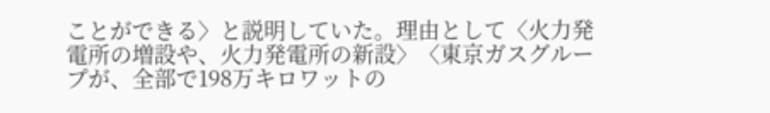ことができる〉と説明していた。理由として〈火力発電所の増設や、火力発電所の新設〉〈東京ガスグループが、全部で198万キロワットの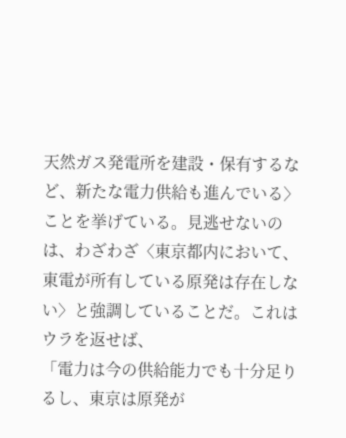天然ガス発電所を建設・保有するなど、新たな電力供給も進んでいる〉ことを挙げている。見逃せないのは、わざわざ〈東京都内において、東電が所有している原発は存在しない〉と強調していることだ。これはウラを返せば、
「電力は今の供給能力でも十分足りるし、東京は原発が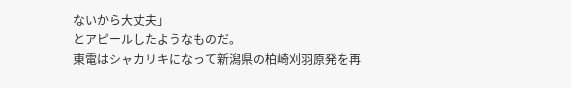ないから大丈夫」
とアピールしたようなものだ。
東電はシャカリキになって新潟県の柏崎刈羽原発を再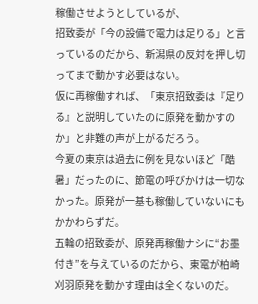稼働させようとしているが、
招致委が「今の設備で電力は足りる」と言っているのだから、新潟県の反対を押し切ってまで動かす必要はない。
仮に再稼働すれば、「東京招致委は『足りる』と説明していたのに原発を動かすのか」と非難の声が上がるだろう。
今夏の東京は過去に例を見ないほど「酷暑」だったのに、節電の呼びかけは一切なかった。原発が一基も稼働していないにもかかわらずだ。
五輪の招致委が、原発再稼働ナシに“お墨付き”を与えているのだから、東電が柏崎刈羽原発を動かす理由は全くないのだ。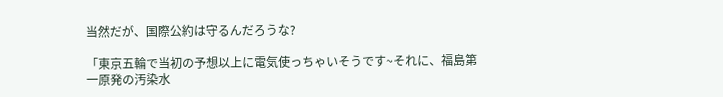当然だが、国際公約は守るんだろうな?

「東京五輪で当初の予想以上に電気使っちゃいそうです~それに、福島第一原発の汚染水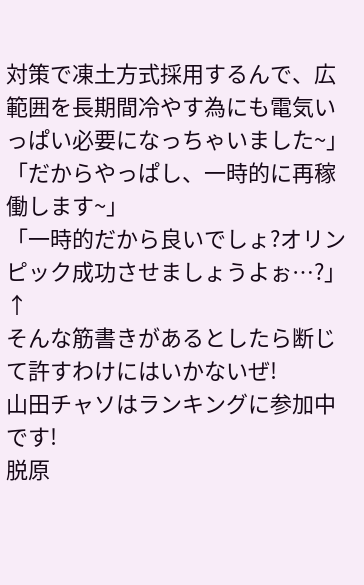対策で凍土方式採用するんで、広範囲を長期間冷やす為にも電気いっぱい必要になっちゃいました~」
「だからやっぱし、一時的に再稼働します~」
「一時的だから良いでしょ?オリンピック成功させましょうよぉ…?」
↑
そんな筋書きがあるとしたら断じて許すわけにはいかないぜ!
山田チャソはランキングに参加中です!
脱原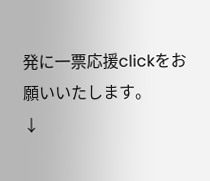発に一票応援clickをお願いいたします。
↓